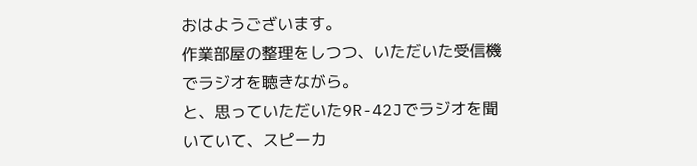おはようございます。
作業部屋の整理をしつつ、いただいた受信機でラジオを聴きながら。
と、思っていただいた9R-42Jでラジオを聞いていて、スピーカ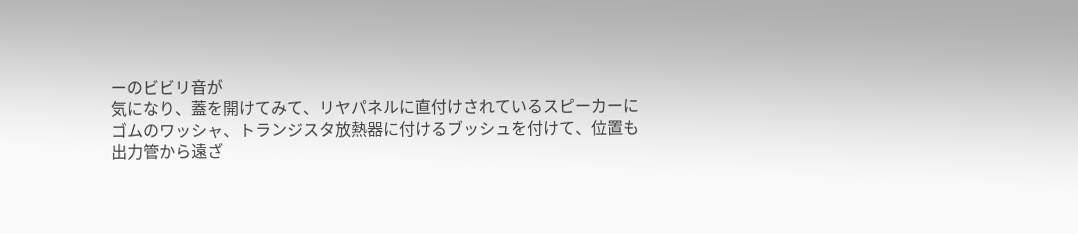ーのビビリ音が
気になり、蓋を開けてみて、リヤパネルに直付けされているスピーカーに
ゴムのワッシャ、トランジスタ放熱器に付けるブッシュを付けて、位置も
出力管から遠ざ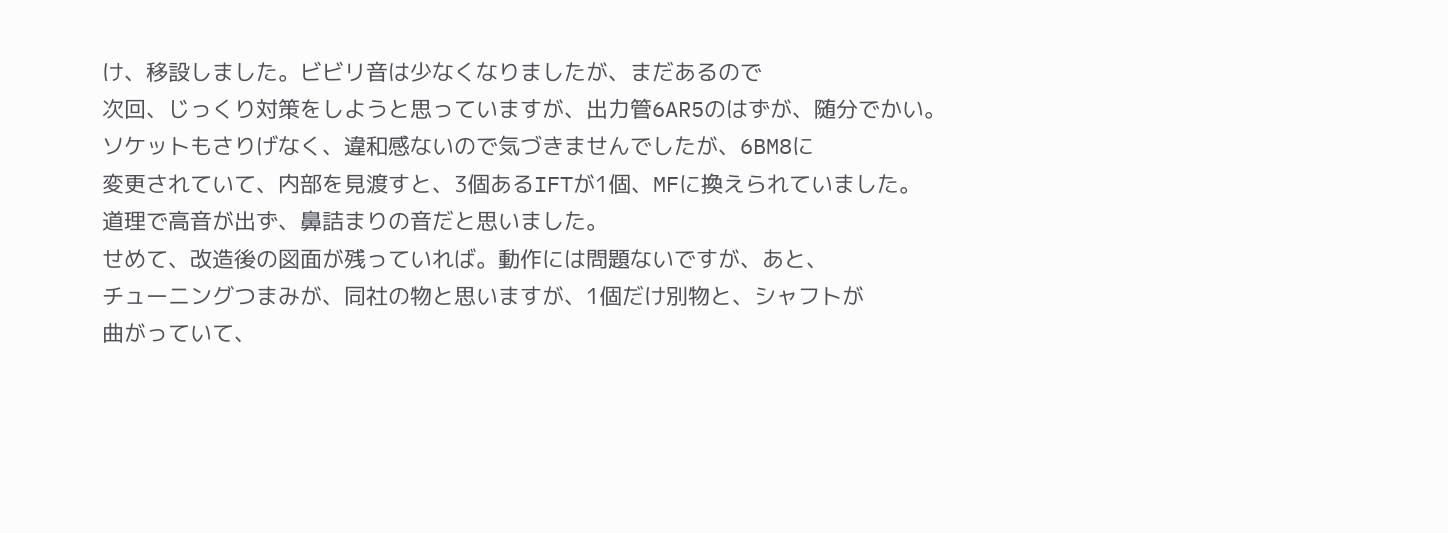け、移設しました。ビビリ音は少なくなりましたが、まだあるので
次回、じっくり対策をしようと思っていますが、出力管6AR5のはずが、随分でかい。
ソケットもさりげなく、違和感ないので気づきませんでしたが、6BM8に
変更されていて、内部を見渡すと、3個あるIFTが1個、MFに換えられていました。
道理で高音が出ず、鼻詰まりの音だと思いました。
せめて、改造後の図面が残っていれば。動作には問題ないですが、あと、
チューニングつまみが、同社の物と思いますが、1個だけ別物と、シャフトが
曲がっていて、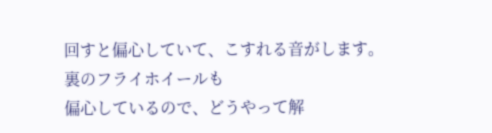回すと偏心していて、こすれる音がします。裏のフライホイールも
偏心しているので、どうやって解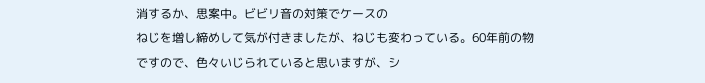消するか、思案中。ビビリ音の対策でケースの
ねじを増し締めして気が付きましたが、ねじも変わっている。60年前の物
ですので、色々いじられていると思いますが、シ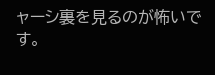ャーシ裏を見るのが怖いです。